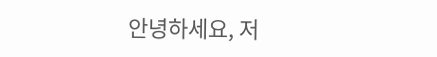안녕하세요, 저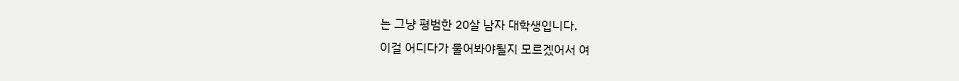는 그냥 평범한 20살 남자 대학생입니다.
이걸 어디다가 물어봐야될지 모르겠어서 여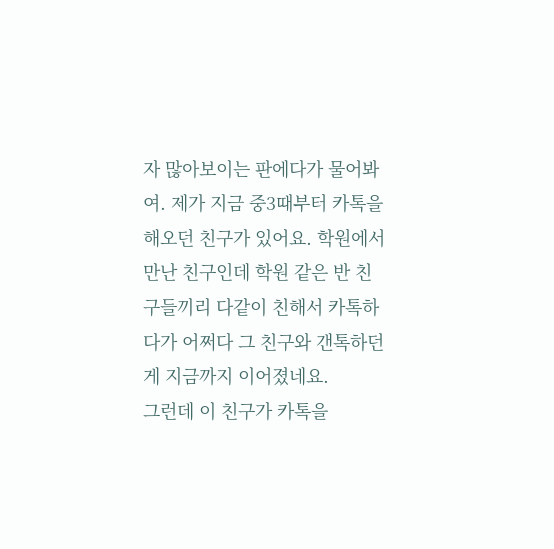자 많아보이는 판에다가 물어봐여. 제가 지금 중3때부터 카톡을 해오던 친구가 있어요. 학원에서 만난 친구인데 학원 같은 반 친구들끼리 다같이 친해서 카톡하다가 어쩌다 그 친구와 갠톡하던게 지금까지 이어졌네요.
그런데 이 친구가 카톡을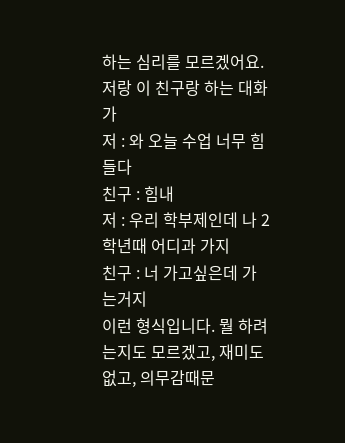하는 심리를 모르겠어요. 저랑 이 친구랑 하는 대화가
저 : 와 오늘 수업 너무 힘들다
친구 : 힘내
저 : 우리 학부제인데 나 2학년때 어디과 가지
친구 : 너 가고싶은데 가는거지
이런 형식입니다. 뭘 하려는지도 모르겠고, 재미도 없고, 의무감때문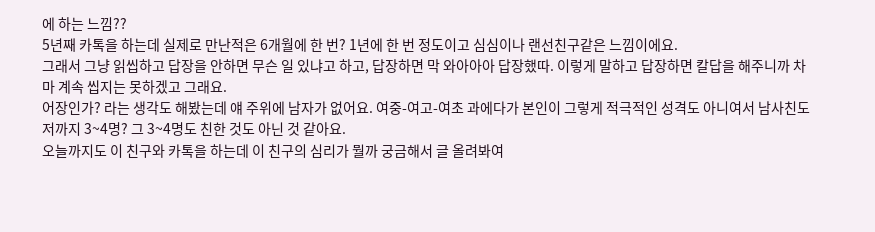에 하는 느낌??
5년째 카톡을 하는데 실제로 만난적은 6개월에 한 번? 1년에 한 번 정도이고 심심이나 랜선친구같은 느낌이에요.
그래서 그냥 읽씹하고 답장을 안하면 무슨 일 있냐고 하고, 답장하면 막 와아아아 답장했따. 이렇게 말하고 답장하면 칼답을 해주니까 차마 계속 씹지는 못하겠고 그래요.
어장인가? 라는 생각도 해봤는데 얘 주위에 남자가 없어요. 여중-여고-여초 과에다가 본인이 그렇게 적극적인 성격도 아니여서 남사친도 저까지 3~4명? 그 3~4명도 친한 것도 아닌 것 같아요.
오늘까지도 이 친구와 카톡을 하는데 이 친구의 심리가 뭘까 궁금해서 글 올려봐여